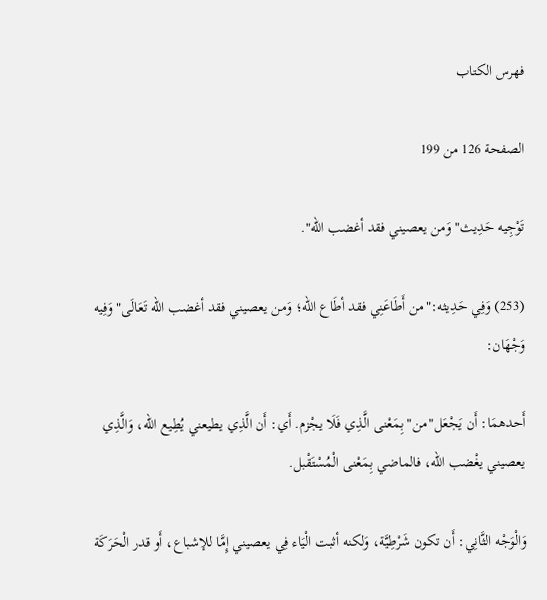فهرس الكتاب

الصفحة 126 من 199

تَوْجِيه حَدِيث"وَمن يعصيني فقد أغضب الله".

(253) وَفِي حَدِيثه:"من أَطَاعَنِي فقد أطَاع الله؛ وَمن يعصيني فقد أغضب الله تَعَالَى"وَفِيه وَجْهَان:

أَحدهمَا: أَن يَجْعَل"من"بِمَعْنى الَّذِي فَلَا يجْزم. أَي: أَن الَّذِي يطيعني يُطِيع الله، وَالَّذِي يعصيني يغْضب الله، فالماضي بِمَعْنى الْمُسْتَقْبل.

وَالْوَجْه الثَّانِي: أَن تكون شَرْطِيَّة، وَلكنه أثبت الْيَاء فِي يعصيني إِمَّا للإشباع، أَو قدر الْحَرَكَة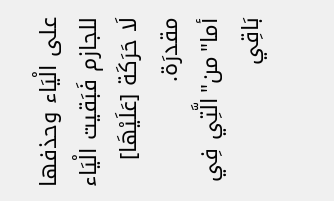على الْيَاء وحذفها للجازم فَبَقيت الْيَاء لَا حَرَكَة [عَلَيْهَا] مقدرَة. أما"من"الَّتِي فِي بَاقِي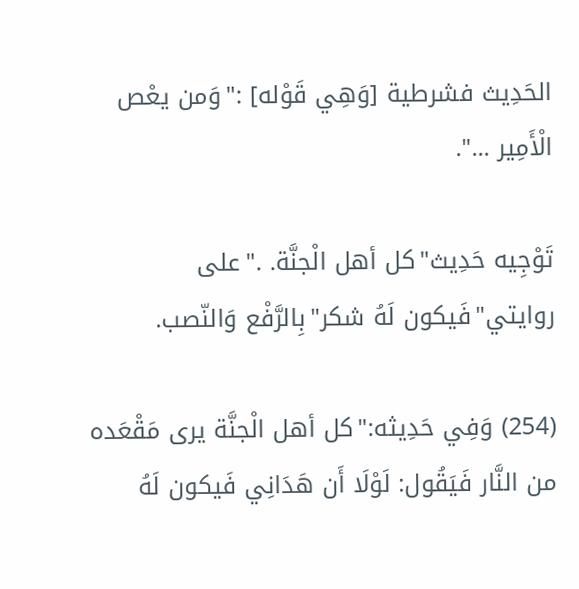الحَدِيث فشرطية [وَهِي قَوْله] :"وَمن يعْص الْأَمِير ...".

تَوْجِيه حَدِيث"كل أهل الْجنَّة. ."على روايتي"فَيكون لَهُ شكر"بِالرَّفْع وَالنّصب.

(254) وَفِي حَدِيثه:"كل أهل الْجنَّة يرى مَقْعَده من النَّار فَيَقُول: لَوْلَا أَن هَدَانِي فَيكون لَهُ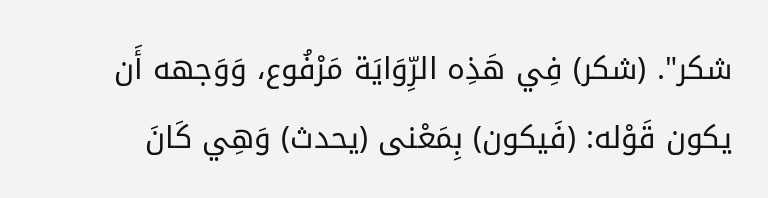شكر". (شكر) فِي هَذِه الرِّوَايَة مَرْفُوع، وَوَجهه أَن يكون قَوْله: (فَيكون) بِمَعْنى (يحدث) وَهِي كَانَ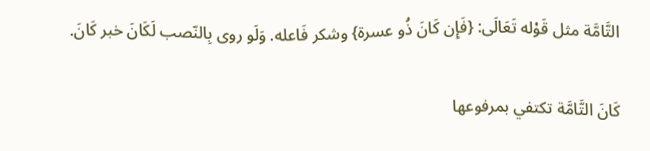التَّامَّة مثل قَوْله تَعَالَى: {فَإِن كَانَ ذُو عسرة} وشكر فَاعله. وَلَو روى بِالنّصب لَكَانَ خبر كَانَ.

كَانَ التَّامَّة تكتفي بمرفوعها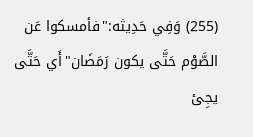(255) وَفِي حَدِيثه:"فأمسكوا عَن الصَّوْم حَتَّى يكون رَمَضَان"أَي حَتَّى يجِئ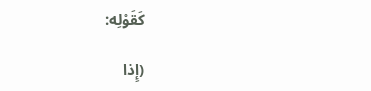كَقَوْلِه:

(إِذا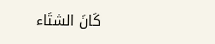كَانَ الشتَاء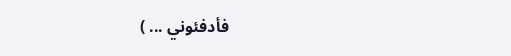فأدفئوني ... )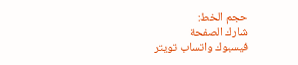حجم الخط:
شارك الصفحة
فيسبوك واتساب تويتر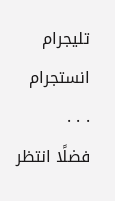تليجرام انستجرام
. . .
فضلًا انتظر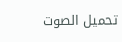تحميل الصوت